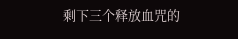剩下三个释放血咒的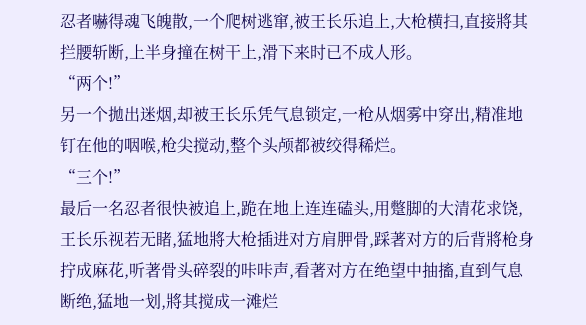忍者嚇得魂飞魄散,一个爬树逃窜,被王长乐追上,大枪横扫,直接將其拦腰斩断,上半身撞在树干上,滑下来时已不成人形。
“两个!”
另一个拋出迷烟,却被王长乐凭气息锁定,一枪从烟雾中穿出,精准地钉在他的咽喉,枪尖搅动,整个头颅都被绞得稀烂。
“三个!”
最后一名忍者很快被追上,跪在地上连连磕头,用蹩脚的大清花求饶,王长乐视若无睹,猛地將大枪插进对方肩胛骨,踩著对方的后背將枪身拧成麻花,听著骨头碎裂的咔咔声,看著对方在绝望中抽搐,直到气息断绝,猛地一划,將其搅成一滩烂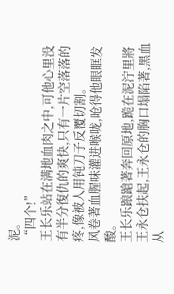泥。
“四个!”
王长乐站在满地血肉之中,可他心里没有半分復仇的爽快,只有一片空落落的疼,像被人用钝刀子反覆切割。
风卷著血腥味灌进喉咙,呛得他眼眶发酸。
王长乐踉蹌著奔回原地,跪在泥泞里將王永仓扶起,王永仓的胸口塌陷著,黑血从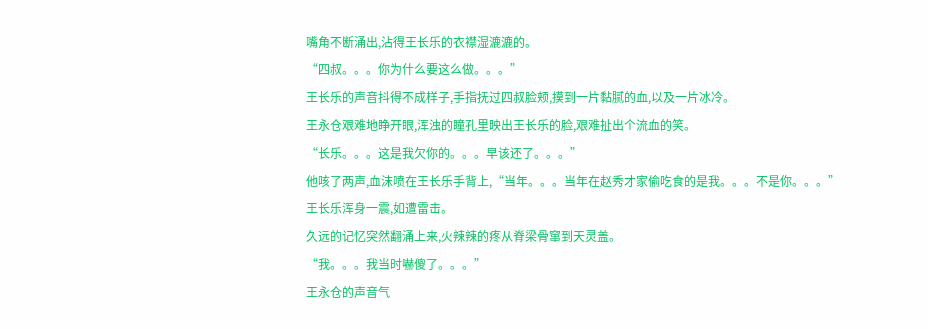嘴角不断涌出,沾得王长乐的衣襟湿漉漉的。
“四叔。。。你为什么要这么做。。。”
王长乐的声音抖得不成样子,手指抚过四叔脸颊,摸到一片黏腻的血,以及一片冰冷。
王永仓艰难地睁开眼,浑浊的瞳孔里映出王长乐的脸,艰难扯出个流血的笑。
“长乐。。。这是我欠你的。。。早该还了。。。”
他咳了两声,血沫喷在王长乐手背上,“当年。。。当年在赵秀才家偷吃食的是我。。。不是你。。。”
王长乐浑身一震,如遭雷击。
久远的记忆突然翻涌上来,火辣辣的疼从脊梁骨窜到天灵盖。
“我。。。我当时嚇傻了。。。”
王永仓的声音气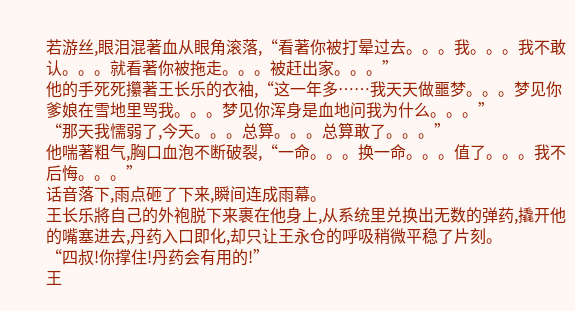若游丝,眼泪混著血从眼角滚落,“看著你被打晕过去。。。我。。。我不敢认。。。就看著你被拖走。。。被赶出家。。。”
他的手死死攥著王长乐的衣袖,“这一年多……我天天做噩梦。。。梦见你爹娘在雪地里骂我。。。梦见你浑身是血地问我为什么。。。”
“那天我懦弱了,今天。。。总算。。。总算敢了。。。”
他喘著粗气,胸口血泡不断破裂,“一命。。。换一命。。。值了。。。我不后悔。。。”
话音落下,雨点砸了下来,瞬间连成雨幕。
王长乐將自己的外袍脱下来裹在他身上,从系统里兑换出无数的弹药,撬开他的嘴塞进去,丹药入口即化,却只让王永仓的呼吸稍微平稳了片刻。
“四叔!你撑住!丹药会有用的!”
王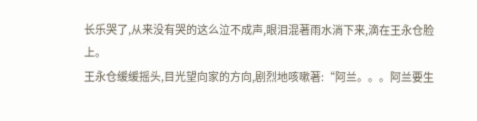长乐哭了,从来没有哭的这么泣不成声,眼泪混著雨水淌下来,滴在王永仓脸上。
王永仓缓缓摇头,目光望向家的方向,剧烈地咳嗽著:“阿兰。。。阿兰要生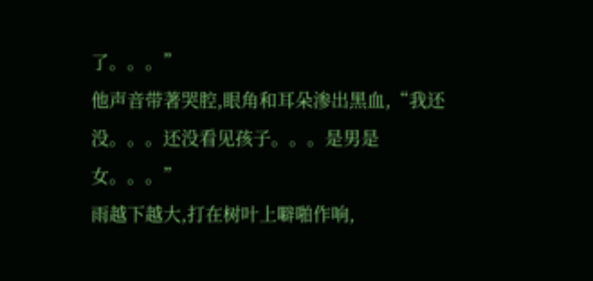了。。。”
他声音带著哭腔,眼角和耳朵渗出黑血,“我还没。。。还没看见孩子。。。是男是女。。。”
雨越下越大,打在树叶上噼啪作响,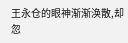王永仓的眼神渐渐涣散,却忽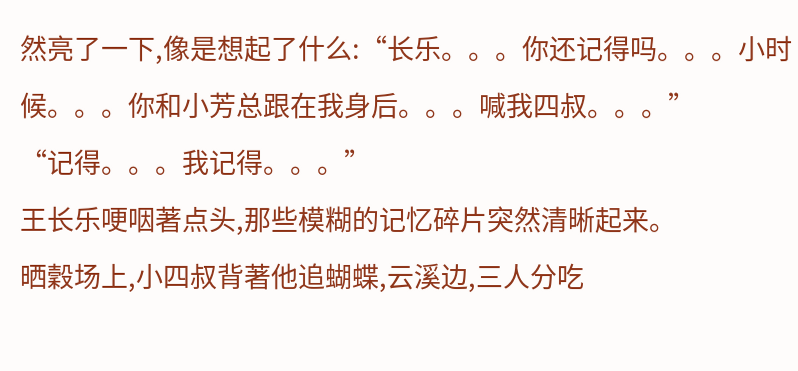然亮了一下,像是想起了什么:“长乐。。。你还记得吗。。。小时候。。。你和小芳总跟在我身后。。。喊我四叔。。。”
“记得。。。我记得。。。”
王长乐哽咽著点头,那些模糊的记忆碎片突然清晰起来。
晒穀场上,小四叔背著他追蝴蝶,云溪边,三人分吃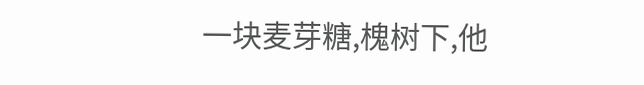一块麦芽糖,槐树下,他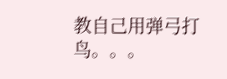教自己用弹弓打鸟。。。